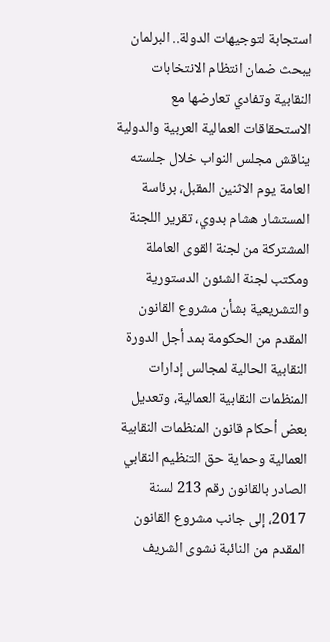استجابة لتوجيهات الدولة.. البرلمان يبحث ضمان انتظام الانتخابات النقابية وتفادي تعارضها مع الاستحقاقات العمالية العربية والدولية
يناقش مجلس النواب خلال جلسته العامة يوم الاثنين المقبل، برئاسة المستشار هشام بدوي، تقرير اللجنة المشتركة من لجنة القوى العاملة ومكتب لجنة الشئون الدستورية والتشريعية بشأن مشروع القانون المقدم من الحكومة بمد أجل الدورة النقابية الحالية لمجالس إدارات المنظمات النقابية العمالية، وتعديل بعض أحكام قانون المنظمات النقابية العمالية وحماية حق التنظيم النقابي الصادر بالقانون رقم 213 لسنة 2017، إلى جانب مشروع القانون المقدم من النائبة نشوى الشريف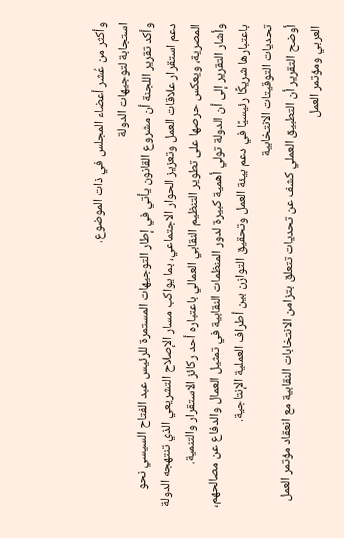وأكثر من عُشر أعضاء المجلس في ذات الموضوع.
استجابة لتوجيهات الدولة
وأكد تقرير اللجنة أن مشروع القانون يأتي في إطار التوجيهات المستمرة للرئيس عبد الفتاح السيسي نحو دعم استقرار علاقات العمل وتعزيز الحوار الاجتماعي، بما يواكب مسار الإصلاح التشريعي الذي تنتهجه الدولة المصرية، ويعكس حرصها على تطوير التنظيم النقابي العمالي باعتباره أحد ركائز الاستقرار والتنمية.
وأشار التقرير إلى أن الدولة تولي أهمية كبيرة لدور المنظمات النقابية في تمثيل العمال والدفاع عن مصالحهم، باعتبارها شريكًا رئيسيًا في دعم بيئة العمل وتحقيق التوازن بين أطراف العملية الإنتاجية.
تحديات التوقيتات الانتخابية
أوضح التقرير أن التطبيق العملي كشف عن تحديات تتعلق بتزامن الانتخابات النقابية مع انعقاد مؤتمر العمل العربي ومؤتمر العمل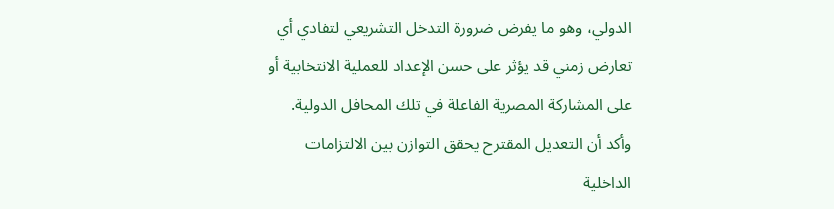الدولي، وهو ما يفرض ضرورة التدخل التشريعي لتفادي أي تعارض زمني قد يؤثر على حسن الإعداد للعملية الانتخابية أو على المشاركة المصرية الفاعلة في تلك المحافل الدولية.
وأكد أن التعديل المقترح يحقق التوازن بين الالتزامات الداخلية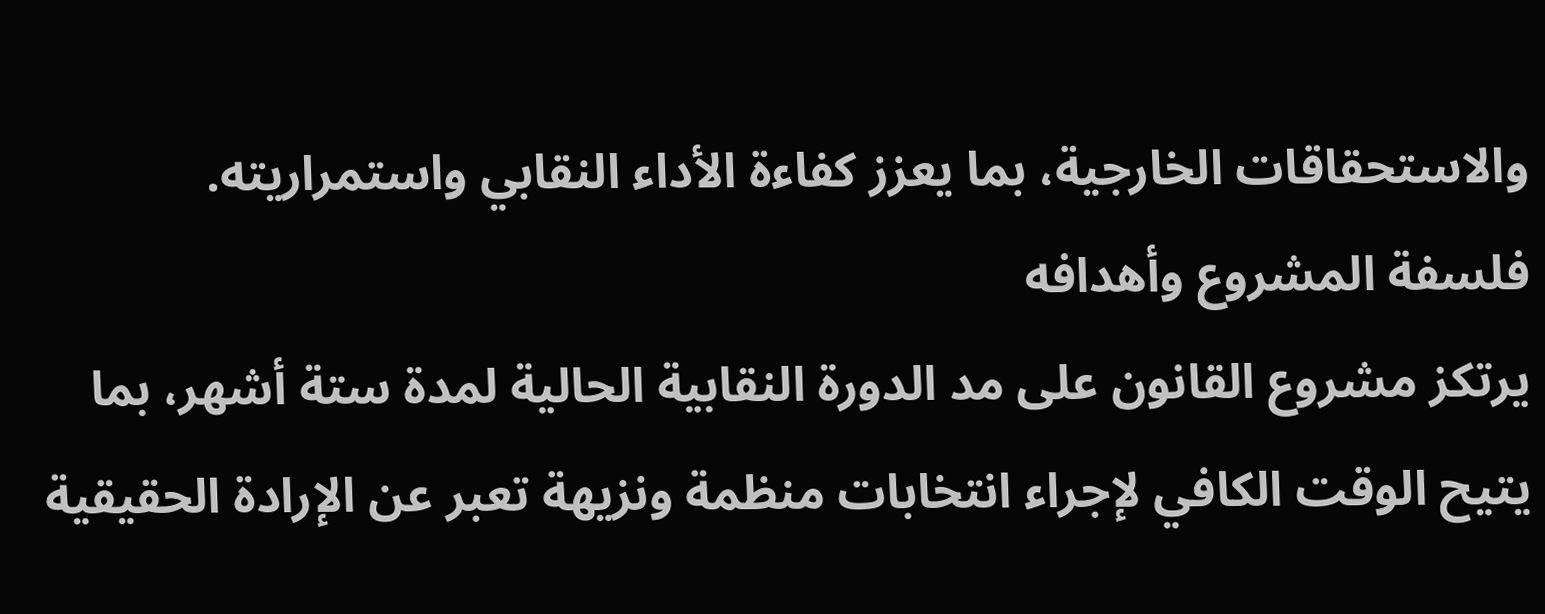والاستحقاقات الخارجية، بما يعزز كفاءة الأداء النقابي واستمراريته.
فلسفة المشروع وأهدافه
يرتكز مشروع القانون على مد الدورة النقابية الحالية لمدة ستة أشهر، بما يتيح الوقت الكافي لإجراء انتخابات منظمة ونزيهة تعبر عن الإرادة الحقيقية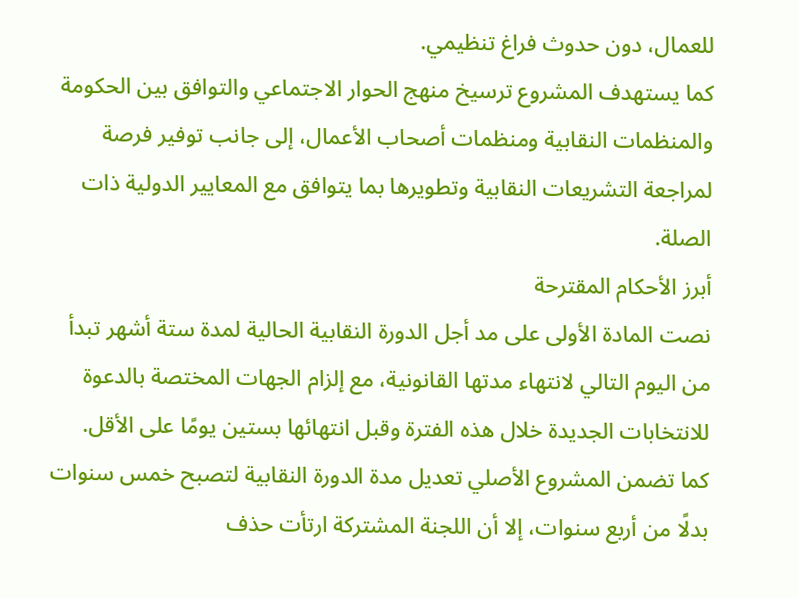للعمال، دون حدوث فراغ تنظيمي.
كما يستهدف المشروع ترسيخ منهج الحوار الاجتماعي والتوافق بين الحكومة والمنظمات النقابية ومنظمات أصحاب الأعمال، إلى جانب توفير فرصة لمراجعة التشريعات النقابية وتطويرها بما يتوافق مع المعايير الدولية ذات الصلة.
أبرز الأحكام المقترحة
نصت المادة الأولى على مد أجل الدورة النقابية الحالية لمدة ستة أشهر تبدأ من اليوم التالي لانتهاء مدتها القانونية، مع إلزام الجهات المختصة بالدعوة للانتخابات الجديدة خلال هذه الفترة وقبل انتهائها بستين يومًا على الأقل.
كما تضمن المشروع الأصلي تعديل مدة الدورة النقابية لتصبح خمس سنوات بدلًا من أربع سنوات، إلا أن اللجنة المشتركة ارتأت حذف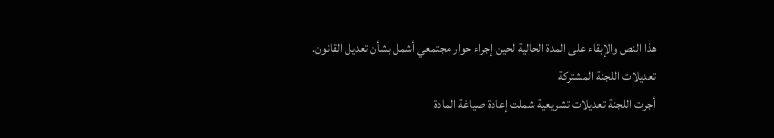هذا النص والإبقاء على المدة الحالية لحين إجراء حوار مجتمعي أشمل بشأن تعديل القانون.
تعديلات اللجنة المشتركة
أجرت اللجنة تعديلات تشريعية شملت إعادة صياغة المادة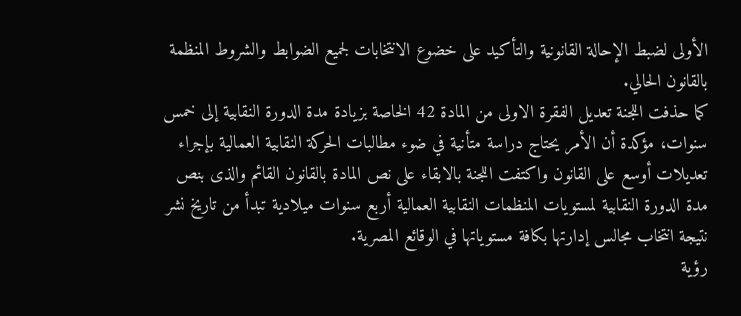الأولى لضبط الإحالة القانونية والتأكيد على خضوع الانتخابات لجميع الضوابط والشروط المنظمة بالقانون الحالي.
كما حذفت اللجنة تعديل الفقرة الاولى من المادة 42 الخاصة بزيادة مدة الدورة النقابية إلى خمس سنوات، مؤكدة أن الأمر يحتاج دراسة متأنية في ضوء مطالبات الحركة النقابية العمالية بإجراء تعديلات أوسع على القانون واكتفت اللجنة بالابقاء على نص المادة بالقانون القائم والذى بنص مدة الدورة النقابية لمستويات المنظمات النقابية العمالية أربع سنوات ميلادية تبدأ من تاريخ نشر نتيجة انتخاب مجالس إدارتها بكافة مستوياتها في الوقائع المصرية.
رؤية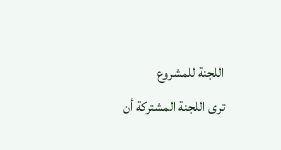اللجنة للمشروع
ترى اللجنة المشتركة أن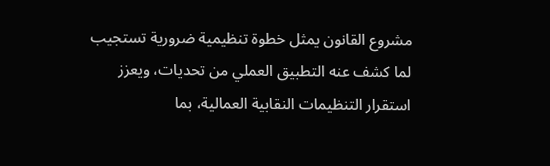مشروع القانون يمثل خطوة تنظيمية ضرورية تستجيب لما كشف عنه التطبيق العملي من تحديات، ويعزز استقرار التنظيمات النقابية العمالية، بما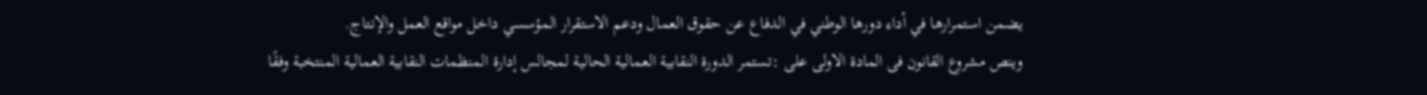يضمن استمرارها في أداء دورها الوطني في الدفاع عن حقوق العمال ودعم الاستقرار المؤسسي داخل مواقع العمل والإنتاج.
وينص مشروع القانون فى المادة الاولى على :تستمر الدورة النقابية العمالية الحالية لمجالس إدارة المنظمات النقابية العمالية المنتخبة وفقًا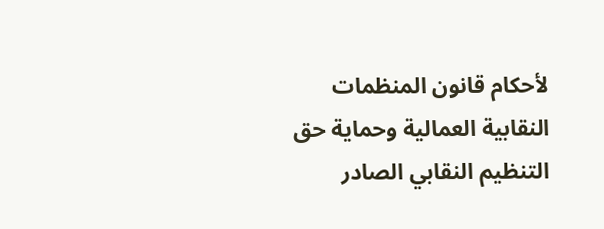لأحكام قانون المنظمات النقابية العمالية وحماية حق التنظيم النقابي الصادر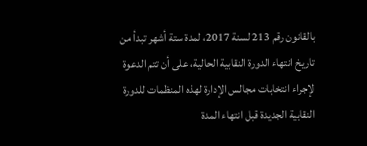بالقانون رقم 213 لسنة 2017، لمدة ستة أشهر تبدأ من تاريخ انتهاء الدورة النقابية الحالية، على أن تتم الدعوة لإجراء انتخابات مجالس الإدارة لهذه المنظمات للدورة النقابية الجديدة قبل انتهاء المدة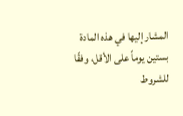المشار إليها في هذه المادة بستين يوماً على الأقل، وفقًا للشروط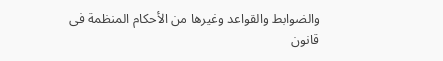والضوابط والقواعد وغيرها من الأحكام المنظمة فى قانون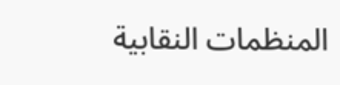المنظمات النقابية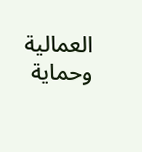العمالية وحماية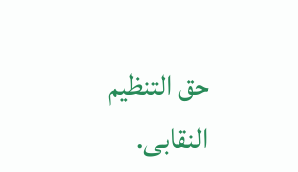حق التنظيم النقابى.